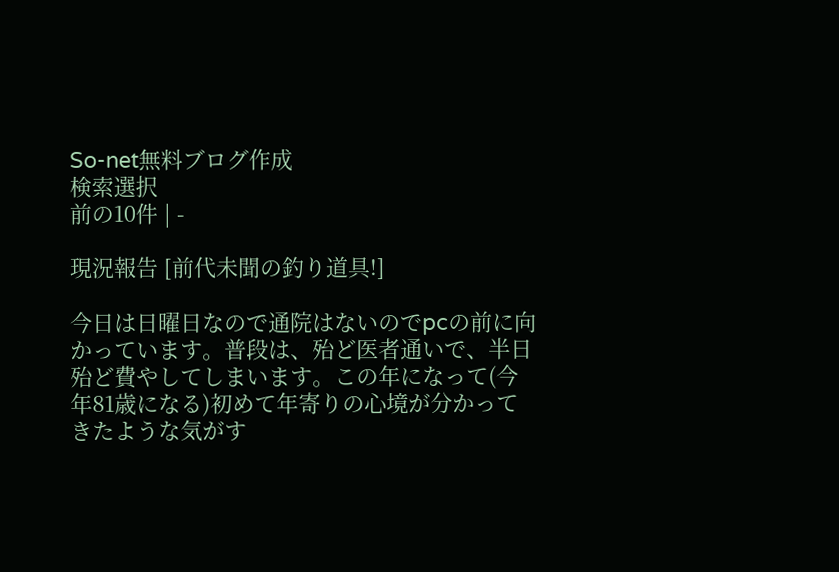So-net無料ブログ作成
検索選択
前の10件 | -

現況報告 [前代未聞の釣り道具!]

今日は日曜日なので通院はないのでpcの前に向かっています。普段は、殆ど医者通いで、半日殆ど費やしてしまいます。この年になって(今年81歳になる)初めて年寄りの心境が分かってきたような気がす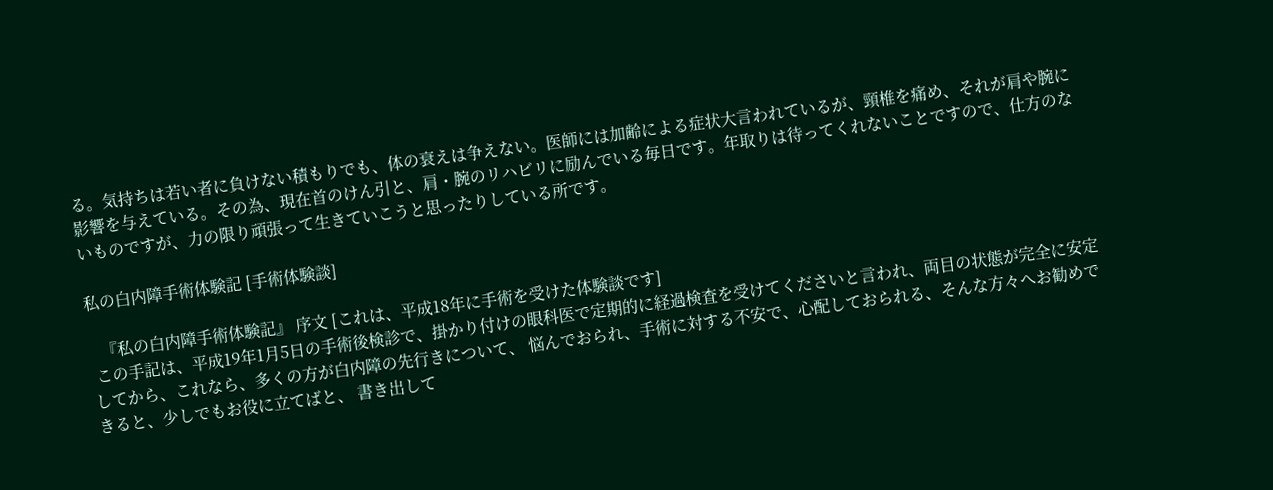る。気持ちは若い者に負けない積もりでも、体の衰えは争えない。医師には加齢による症状大言われているが、頸椎を痛め、それが肩や腕に影響を与えている。その為、現在首のけん引と、肩・腕のリハビリに励んでいる毎日です。年取りは待ってくれないことですので、仕方のないものですが、力の限り頑張って生きていこうと思ったりしている所です。

私の白内障手術体験記 [手術体験談]

   『私の白内障手術体験記』 序文 [これは、平成18年に手術を受けた体験談です]
 この手記は、平成19年1月5日の手術後検診で、掛かり付けの眼科医で定期的に経過検査を受けてくださいと言われ、両目の状態が完全に安定してから、これなら、多くの方が白内障の先行きについて、 悩んでおられ、手術に対する不安で、心配しておられる、そんな方々へお勧めできると、少しでもお役に立てばと、 書き出して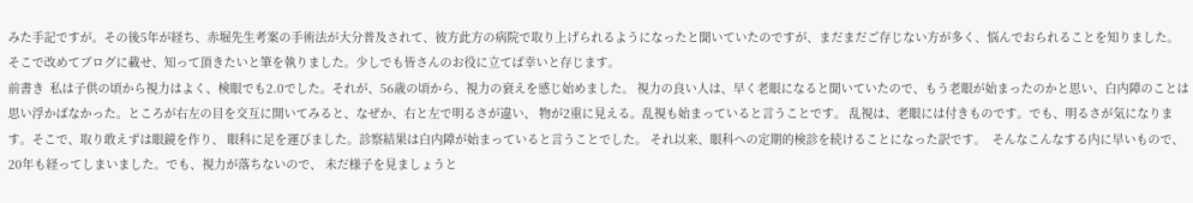みた手記ですが。その後5年が経ち、赤堀先生考案の手術法が大分普及されて、彼方此方の病院で取り上げられるようになったと聞いていたのですが、まだまだご存じない方が多く、悩んでおられることを知りました。そこで改めてブログに載せ、知って頂きたいと筆を執りました。少しでも皆さんのお役に立てば幸いと存じます。
前書き  私は子供の頃から視力はよく、検眼でも2.0でした。それが、56歳の頃から、視力の衰えを感じ始めました。 視力の良い人は、早く老眼になると聞いていたので、もう老眼が始まったのかと思い、白内障のことは 思い浮かばなかった。ところが右左の目を交互に開いてみると、なぜか、右と左で明るさが違い、 物が2重に見える。乱視も始まっていると言うことです。 乱視は、老眼には付きものです。でも、明るさが気になります。そこで、取り敢えずは眼鏡を作り、 眼科に足を運びました。診察結果は白内障が始まっていると言うことでした。 それ以来、眼科への定期的検診を続けることになった訳です。  そんなこんなする内に早いもので、20年も経ってしまいました。でも、視力が落ちないので、 未だ様子を見ましょうと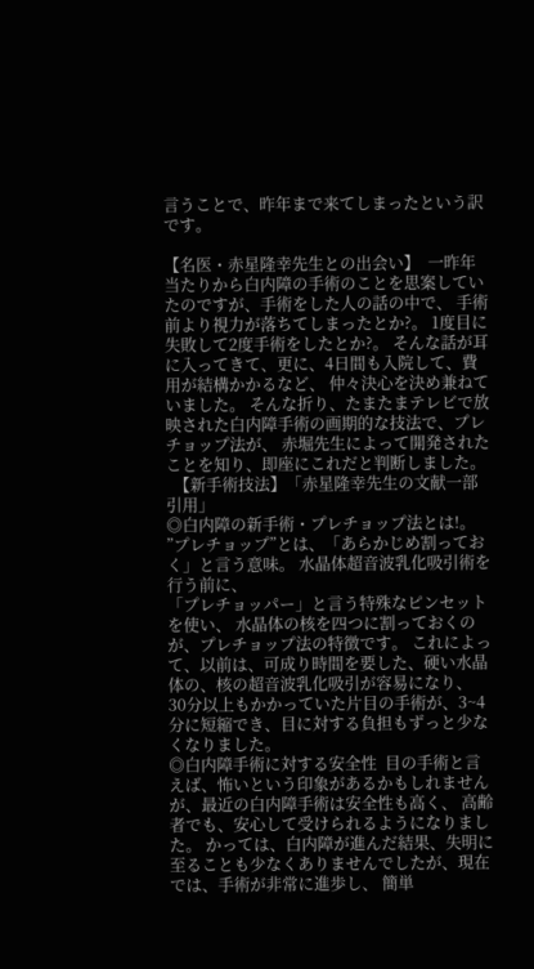言うことで、昨年まで来てしまったという訳です。

【名医・赤星隆幸先生との出会い】  一昨年当たりから白内障の手術のことを思案していたのですが、手術をした人の話の中で、 手術前より視力が落ちてしまったとか?。 1度目に失敗して2度手術をしたとか?。 そんな話が耳に入ってきて、更に、4日間も入院して、費用が結構かかるなど、 仲々決心を決め兼ねていました。 そんな折り、たまたまテレビで放映された白内障手術の画期的な技法で、プレチョップ法が、 赤堀先生によって開発されたことを知り、即座にこれだと判断しました。
  【新手術技法】「赤星隆幸先生の文献一部引用」
◎白内障の新手術・プレチョップ法とは!。
”プレチョップ”とは、「あらかじめ割っておく」と言う意味。 水晶体超音波乳化吸引術を行う前に、
「プレチョッパー」と言う特殊なピンセットを使い、 水晶体の核を四つに割っておくのが、プレチョップ法の特徴です。 これによって、以前は、可成り時間を要した、硬い水晶体の、核の超音波乳化吸引が容易になり、 30分以上もかかっていた片目の手術が、3~4分に短縮でき、目に対する負担もずっと少なくなりました。
◎白内障手術に対する安全性  目の手術と言えば、怖いという印象があるかもしれませんが、最近の白内障手術は安全性も高く、 高齢者でも、安心して受けられるようになりました。 かっては、白内障が進んだ結果、失明に至ることも少なくありませんでしたが、現在では、手術が非常に進歩し、 簡単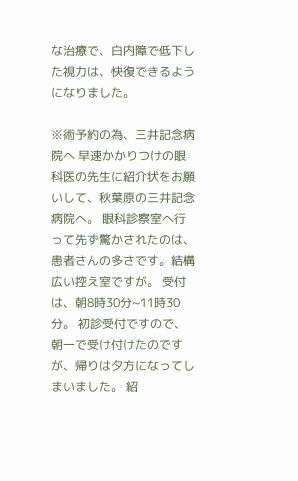な治療で、白内障で低下した視力は、快復できるようになりました。

※術予約の為、三井記念病院へ 早速かかりつけの眼科医の先生に紹介状をお願いして、秋葉原の三井記念病院へ。 眼科診察室へ行って先ず驚かされたのは、患者さんの多さです。結構広い控え室ですが。 受付は、朝8時30分~11時30分。 初診受付ですので、朝一で受け付けたのですが、帰りは夕方になってしまいました。 紹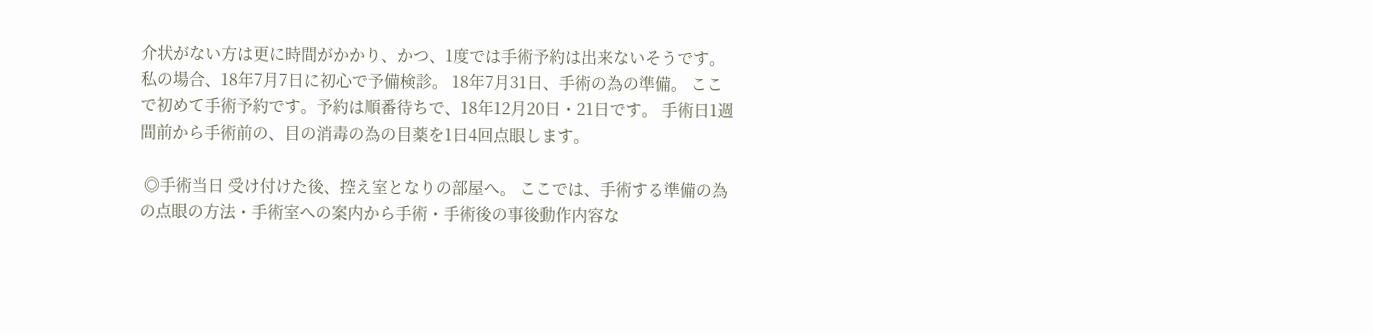介状がない方は更に時間がかかり、かつ、1度では手術予約は出来ないそうです。 私の場合、18年7月7日に初心で予備検診。 18年7月31日、手術の為の準備。 ここで初めて手術予約です。予約は順番待ちで、18年12月20日・21日です。 手術日1週間前から手術前の、目の消毒の為の目薬を1日4回点眼します。

 ◎手術当日 受け付けた後、控え室となりの部屋へ。 ここでは、手術する準備の為の点眼の方法・手術室への案内から手術・手術後の事後動作内容な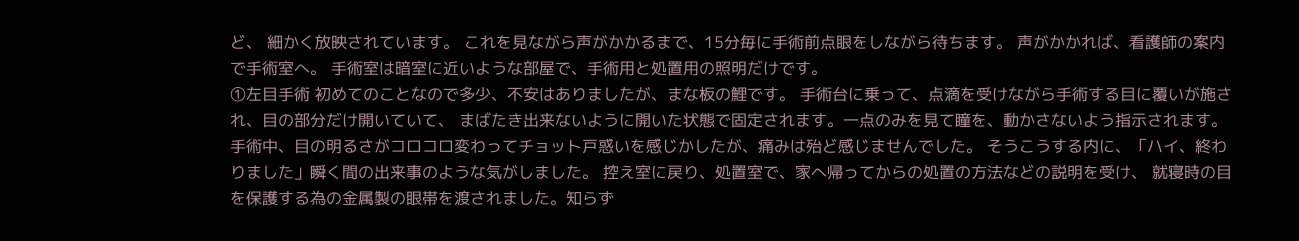ど、 細かく放映されています。 これを見ながら声がかかるまで、15分毎に手術前点眼をしながら待ちます。 声がかかれば、看護師の案内で手術室へ。 手術室は暗室に近いような部屋で、手術用と処置用の照明だけです。
①左目手術 初めてのことなので多少、不安はありましたが、まな板の鯉です。 手術台に乗って、点滴を受けながら手術する目に覆いが施され、目の部分だけ開いていて、 まばたき出来ないように開いた状態で固定されます。一点のみを見て瞳を、動かさないよう指示されます。 手術中、目の明るさがコロコロ変わってチョット戸惑いを感じかしたが、痛みは殆ど感じませんでした。 そうこうする内に、「ハイ、終わりました」瞬く間の出来事のような気がしました。 控え室に戻り、処置室で、家へ帰ってからの処置の方法などの説明を受け、 就寝時の目を保護する為の金属製の眼帯を渡されました。知らず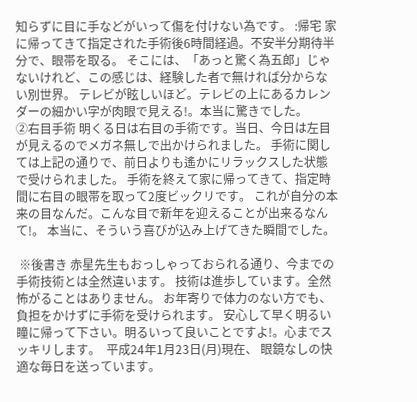知らずに目に手などがいって傷を付けない為です。 :帰宅 家に帰ってきて指定された手術後6時間経過。不安半分期待半分で、眼帯を取る。 そこには、「あっと驚く為五郎」じゃないけれど、この感じは、経験した者で無ければ分からない別世界。 テレビが眩しいほど。テレビの上にあるカレンダーの細かい字が肉眼で見える!。本当に驚きでした。
②右目手術 明くる日は右目の手術です。当日、今日は左目が見えるのでメガネ無しで出かけられました。 手術に関しては上記の通りで、前日よりも遙かにリラックスした状態で受けられました。 手術を終えて家に帰ってきて、指定時間に右目の眼帯を取って2度ビックリです。 これが自分の本来の目なんだ。こんな目で新年を迎えることが出来るなんて!。 本当に、そういう喜びが込み上げてきた瞬間でした。

 ※後書き 赤星先生もおっしゃっておられる通り、今までの手術技術とは全然違います。 技術は進歩しています。全然怖がることはありません。 お年寄りで体力のない方でも、負担をかけずに手術を受けられます。 安心して早く明るい瞳に帰って下さい。明るいって良いことですよ!。心までスッキリします。  平成24年1月23日(月)現在、 眼鏡なしの快適な毎日を送っています。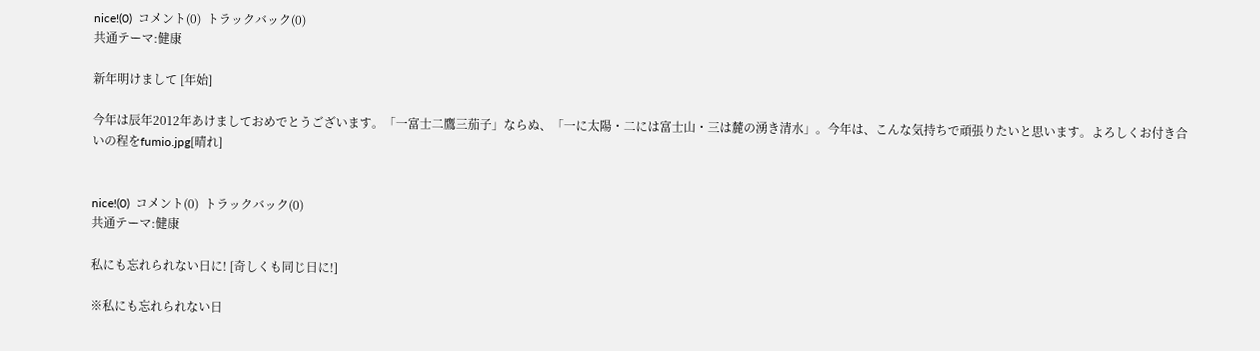nice!(0)  コメント(0)  トラックバック(0)
共通テーマ:健康

新年明けまして [年始]

今年は辰年2012年あけましておめでとうございます。「一富士二鷹三茄子」ならぬ、「一に太陽・二には富士山・三は麓の湧き清水」。今年は、こんな気持ちで頑張りたいと思います。よろしくお付き合いの程をfumio.jpg[晴れ]


nice!(0)  コメント(0)  トラックバック(0)
共通テーマ:健康

私にも忘れられない日に! [奇しくも同じ日に!]

※私にも忘れられない日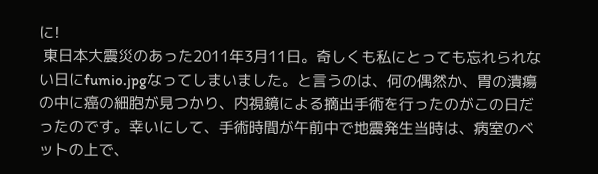に!
 東日本大震災のあった2011年3月11日。奇しくも私にとっても忘れられない日にfumio.jpgなってしまいました。と言うのは、何の偶然か、胃の潰瘍の中に癌の細胞が見つかり、内視鏡による摘出手術を行ったのがこの日だったのです。幸いにして、手術時間が午前中で地震発生当時は、病室のベットの上で、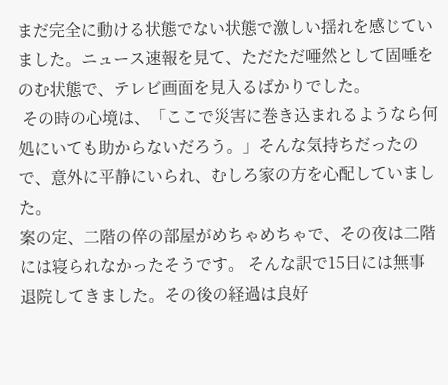まだ完全に動ける状態でない状態で激しい揺れを感じていました。ニュース速報を見て、ただただ唖然として固唾をのむ状態で、テレビ画面を見入るばかりでした。
 その時の心境は、「ここで災害に巻き込まれるようなら何処にいても助からないだろう。」そんな気持ちだったので、意外に平静にいられ、むしろ家の方を心配していました。
案の定、二階の倅の部屋がめちゃめちゃで、その夜は二階には寝られなかったそうです。 そんな訳で15日には無事退院してきました。その後の経過は良好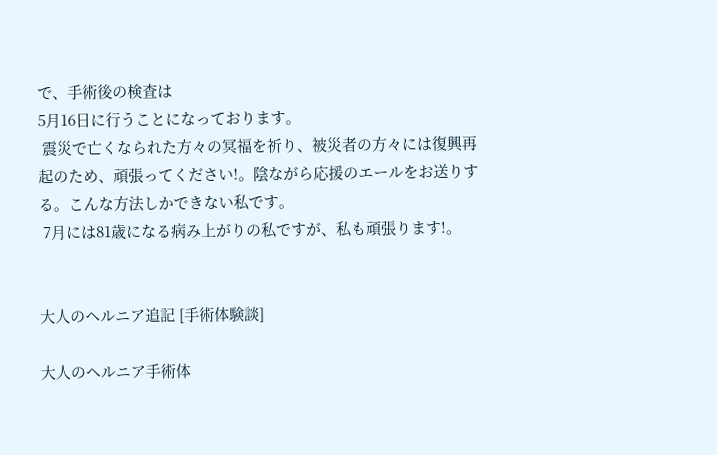で、手術後の検査は
5月16日に行うことになっております。
 震災で亡くなられた方々の冥福を祈り、被災者の方々には復興再起のため、頑張ってください!。陰ながら応援のエールをお送りする。こんな方法しかできない私です。
 7月には81歳になる病み上がりの私ですが、私も頑張ります!。


大人のヘルニア追記 [手術体験談]

大人のヘルニア手術体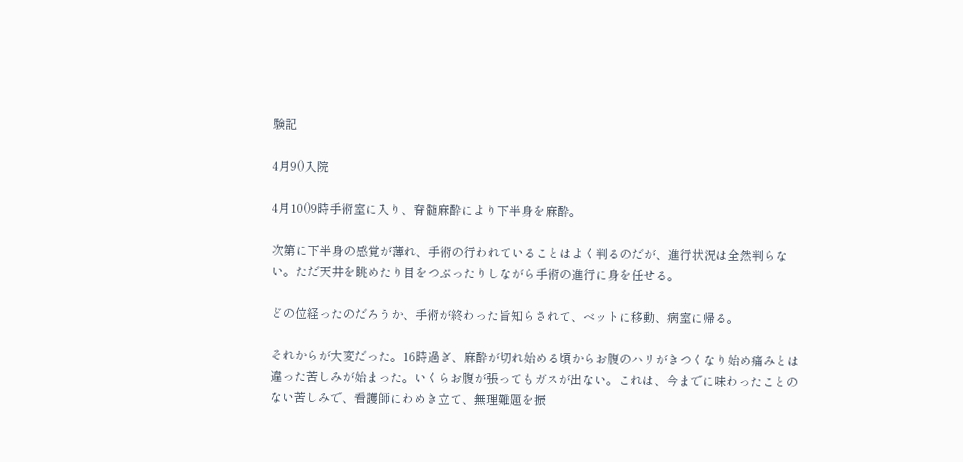験記

4月9()入院

4月10()9時手術室に入り、脊髄麻酔により下半身を麻酔。

次第に下半身の感覚が薄れ、手術の行われていることはよく判るのだが、進行状況は全然判らない。ただ天井を眺めたり目をつぶったりしながら手術の進行に身を任せる。

どの位経ったのだろうか、手術が終わった旨知らされて、ベットに移動、病室に帰る。

それからが大変だった。16時過ぎ、麻酔が切れ始める頃からお腹のハリがきつくなり始め痛みとは違った苦しみが始まった。いくらお腹が張ってもガスが出ない。これは、今までに味わったことのない苦しみで、看護師にわめき立て、無理難題を振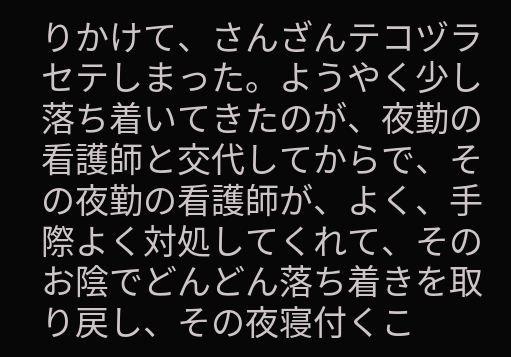りかけて、さんざんテコヅラセテしまった。ようやく少し落ち着いてきたのが、夜勤の看護師と交代してからで、その夜勤の看護師が、よく、手際よく対処してくれて、そのお陰でどんどん落ち着きを取り戻し、その夜寝付くこ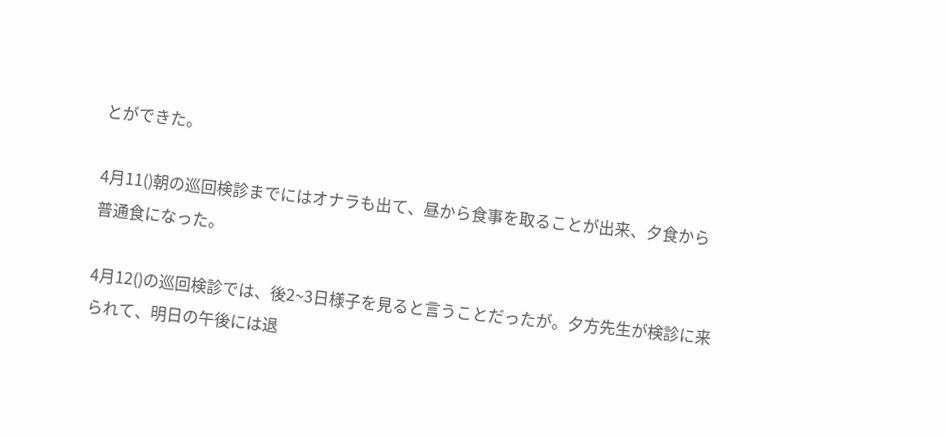とができた。

4月11()朝の巡回検診までにはオナラも出て、昼から食事を取ることが出来、夕食から普通食になった。

4月12()の巡回検診では、後2~3日様子を見ると言うことだったが。夕方先生が検診に来られて、明日の午後には退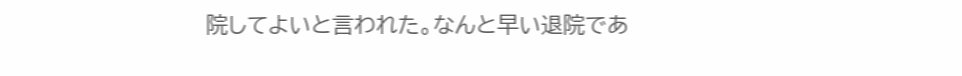院してよいと言われた。なんと早い退院であ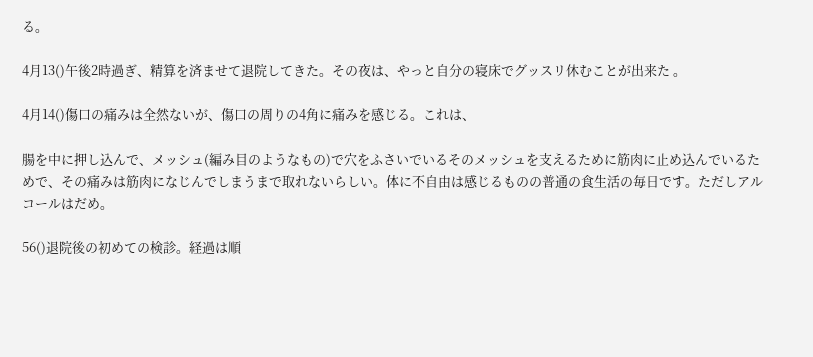る。

4月13()午後2時過ぎ、精算を済ませて退院してきた。その夜は、やっと自分の寝床でグッスリ休むことが出来た 。

4月14()傷口の痛みは全然ないが、傷口の周りの4角に痛みを感じる。これは、

腸を中に押し込んで、メッシュ(編み目のようなもの)で穴をふさいでいるそのメッシュを支えるために筋肉に止め込んでいるためで、その痛みは筋肉になじんでしまうまで取れないらしい。体に不自由は感じるものの普通の食生活の毎日です。ただしアルコールはだめ。

56()退院後の初めての検診。経過は順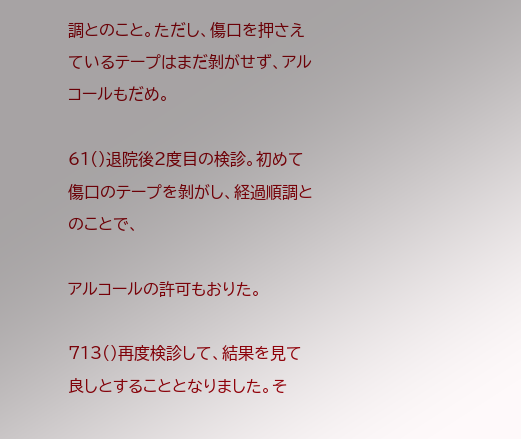調とのこと。ただし、傷口を押さえているテープはまだ剝がせず、アルコールもだめ。

61()退院後2度目の検診。初めて傷口のテープを剝がし、経過順調とのことで、

アルコールの許可もおりた。

713()再度検診して、結果を見て良しとすることとなりました。そ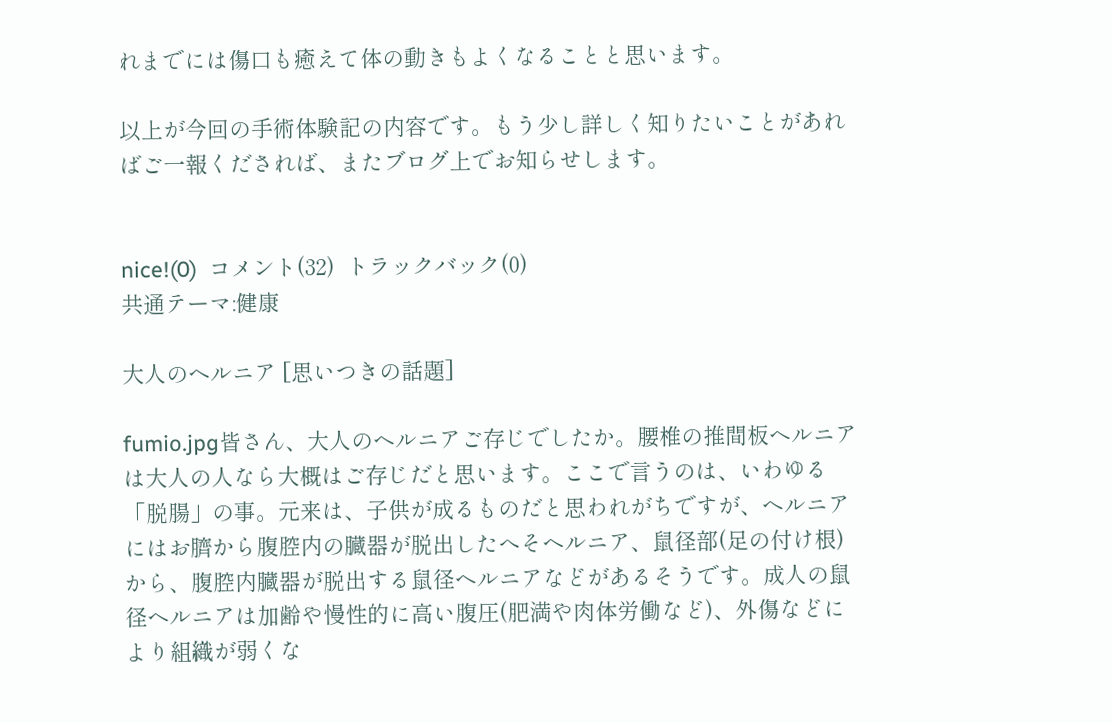れまでには傷口も癒えて体の動きもよくなることと思います。

以上が今回の手術体験記の内容です。もう少し詳しく知りたいことがあればご一報くだされば、またブログ上でお知らせします。


nice!(0)  コメント(32)  トラックバック(0)
共通テーマ:健康

大人のヘルニア [思いつきの話題]

fumio.jpg皆さん、大人のヘルニアご存じでしたか。腰椎の推間板ヘルニアは大人の人なら大概はご存じだと思います。ここで言うのは、いわゆる「脱腸」の事。元来は、子供が成るものだと思われがちですが、ヘルニアにはお臍から腹腔内の臓器が脱出したへそヘルニア、鼠径部(足の付け根)から、腹腔内臓器が脱出する鼠径ヘルニアなどがあるそうです。成人の鼠径ヘルニアは加齢や慢性的に高い腹圧(肥満や肉体労働など)、外傷などにより組織が弱くな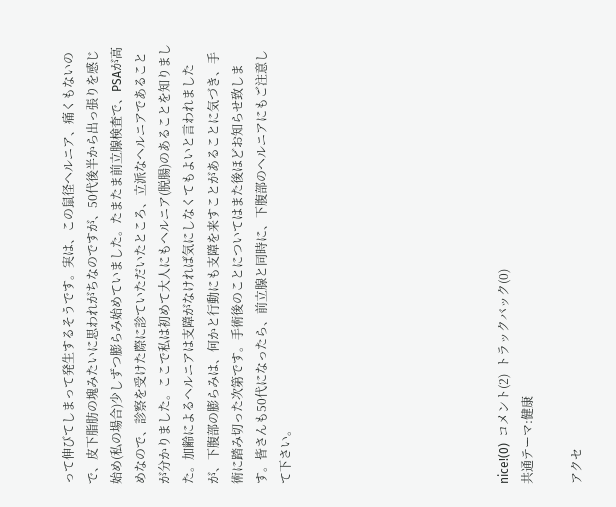って伸びてしまって発生するそうです。実は、この鼠径ヘルニア、痛くもないので、皮下脂肪の塊みたいに思われがちなのですが、50代後半から出っ張りを感じ始め(私の場合)少しずつ膨らみ始めていました。たまたま前立腺検査で、PSAが高めなので、診察を受けた際に診ていただいたところ、立派なヘルニアであることが分かりました。ここで私は初めて大人にもヘルニア(脱腸)のあることを知りました。加齢によるヘルニアは支障がなければ気にしなくてもよいと言われましたが、下腹部の膨らみは、何かと行動にも支障を来すことがあることに気づき、手術に踏み切った次第です。手術後のことについてはまた後ほどお知らせ致します。皆さんも50代になったら、前立腺と同時に、下腹部のヘルニアにもご注意して下さい。








nice!(0)  コメント(2)  トラックバック(0)
共通テーマ:健康

アクセ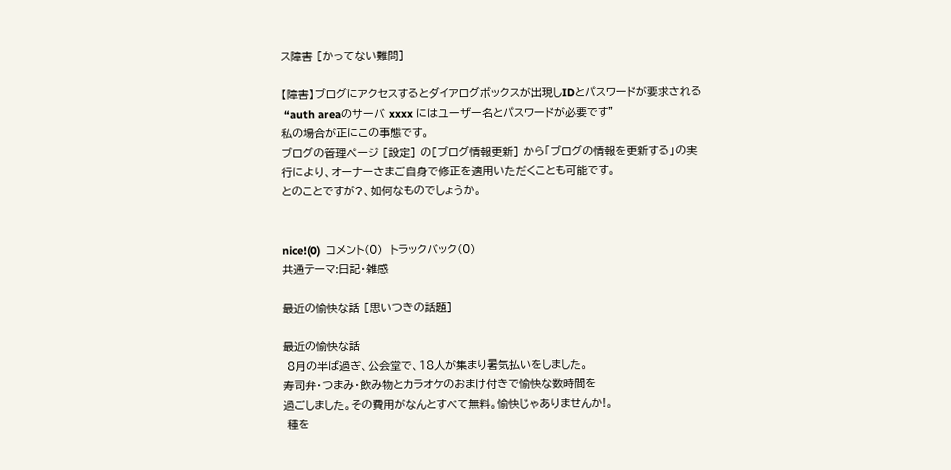ス障害 [かってない難問]

【障害】ブログにアクセスするとダイアログボックスが出現しIDとパスワードが要求される
 “auth areaのサーバ xxxx にはユーザー名とパスワードが必要です”
私の場合が正にこの事態です。
ブログの管理ページ [設定] の[ブログ情報更新] から「ブログの情報を更新する」の実行により、オーナーさまご自身で修正を適用いただくことも可能です。
とのことですが?、如何なものでしょうか。


nice!(0)  コメント(0)  トラックバック(0)
共通テーマ:日記・雑感

最近の愉快な話 [思いつきの話題]

最近の愉快な話
 8月の半ば過ぎ、公会堂で、18人が集まり暑気払いをしました。
寿司弁・つまみ・飲み物とカラオケのおまけ付きで愉快な数時間を
過ごしました。その費用がなんとすべて無料。愉快じゃありませんか!。
 種を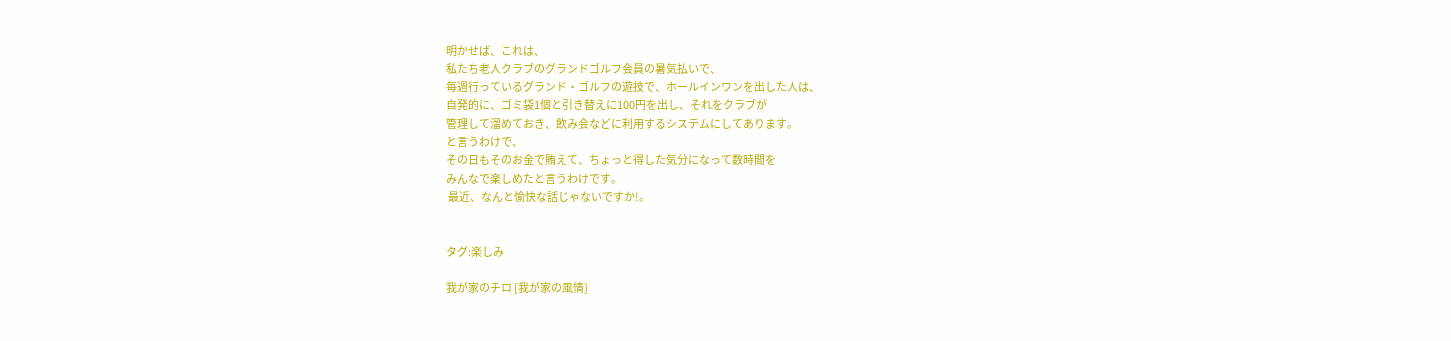明かせば、これは、
私たち老人クラブのグランドゴルフ会員の暑気払いで、
毎週行っているグランド・ゴルフの遊技で、ホールインワンを出した人は、
自発的に、ゴミ袋1個と引き替えに100円を出し、それをクラブが
管理して溜めておき、飲み会などに利用するシステムにしてあります。
と言うわけで、
その日もそのお金で賄えて、ちょっと得した気分になって数時間を
みんなで楽しめたと言うわけです。
 最近、なんと愉快な話じゃないですか!。


タグ:楽しみ

我が家のチロ [我が家の風情]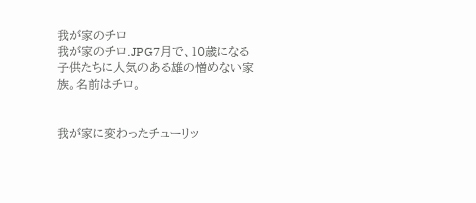我が家のチロ                                                             我が家のチロ.JPG7月で、10歳になる子供たちに人気のある雄の憎めない家族。名前はチロ。


我が家に変わったチューリッ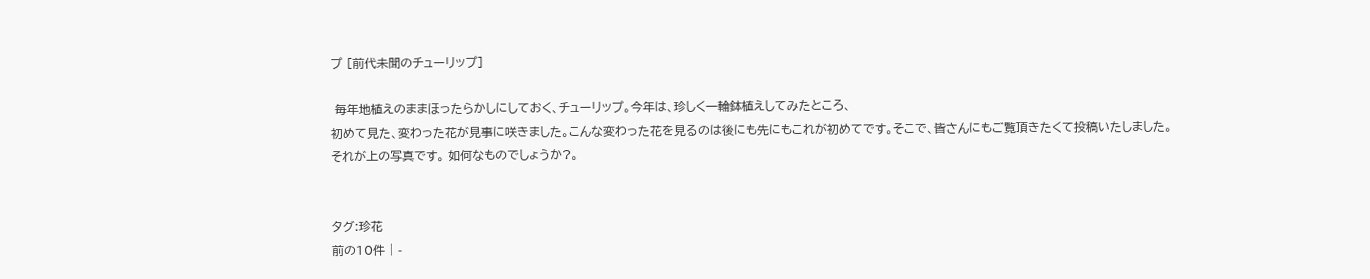プ [前代未聞のチューリップ]

 毎年地植えのままほったらかしにしておく、チューリップ。今年は、珍しく一輪鉢植えしてみたところ、
初めて見た、変わった花が見事に咲きました。こんな変わった花を見るのは後にも先にもこれが初めてです。そこで、皆さんにもご覧頂きたくて投稿いたしました。
それが上の写真です。 如何なものでしょうか?。


タグ:珍花
前の10件 | -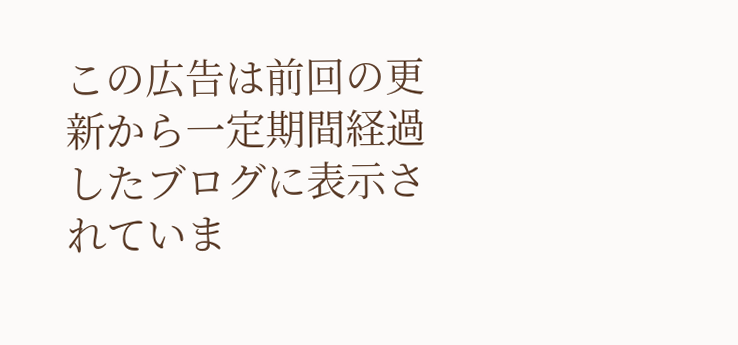この広告は前回の更新から一定期間経過したブログに表示されていま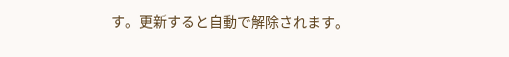す。更新すると自動で解除されます。